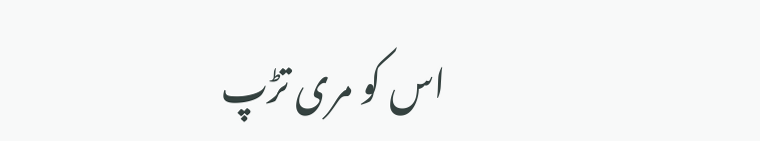اس کو مری تڑپ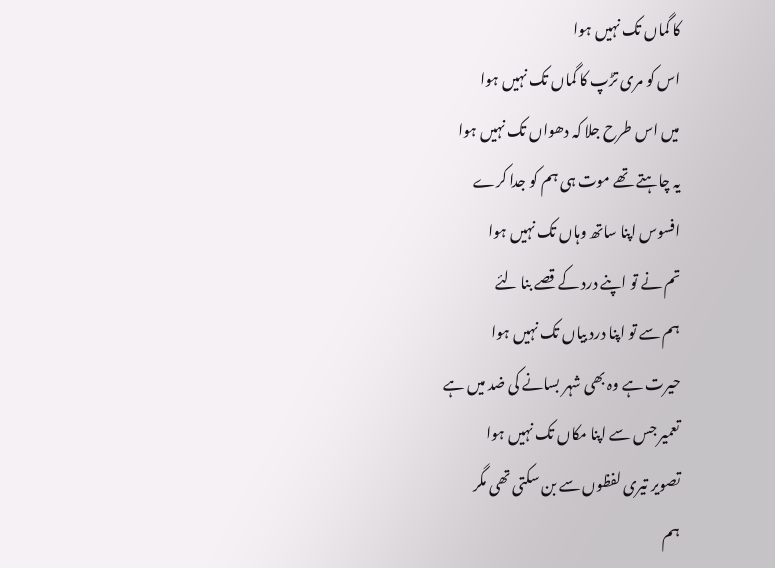کا گماں تک نہیں ہوا
اس کو مری تڑپ کا گماں تک نہیں ہوا
میں اس طرح جلا کہ دھواں تک نہیں ہوا
یہ چاہتے تھے موت ہی ہم کو جدا کرے
افسوس اپنا ساتھ وہاں تک نہیں ہوا
تم نے تو اپنے درد کے قصے بنا لئے
ہم سے تو اپنا درد بیاں تک نہیں ہوا
حیرت ہے وہ بھی شہر بسانے کی ضد میں ہے
تعمیر جس سے اپنا مکاں تک نہیں ہوا
تصویر تیری لفظوں سے بن سکتی تھی مگر
ہم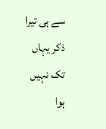سے ہی تیرا ذکر یہاں تک نہیں ہوا